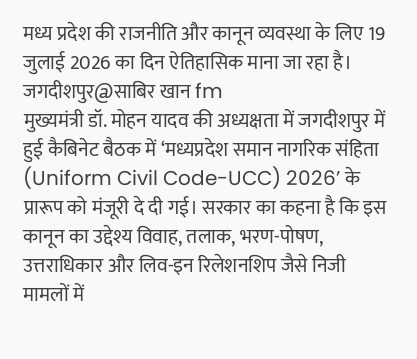मध्य प्रदेश की राजनीति और कानून व्यवस्था के लिए 19 जुलाई 2026 का दिन ऐतिहासिक माना जा रहा है।
जगदीशपुर@साबिर खान fm
मुख्यमंत्री डॉ. मोहन यादव की अध्यक्षता में जगदीशपुर में हुई कैबिनेट बैठक में ‘मध्यप्रदेश समान नागरिक संहिता (Uniform Civil Code-UCC) 2026’ के प्रारूप को मंजूरी दे दी गई। सरकार का कहना है कि इस कानून का उद्देश्य विवाह, तलाक, भरण-पोषण, उत्तराधिकार और लिव-इन रिलेशनशिप जैसे निजी मामलों में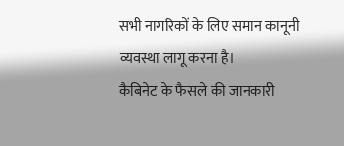सभी नागरिकों के लिए समान कानूनी व्यवस्था लागू करना है।
कैबिनेट के फैसले की जानकारी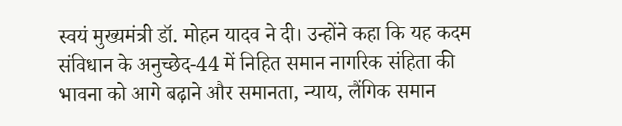स्वयं मुख्यमंत्री डॉ. मोहन यादव ने दी। उन्होंने कहा कि यह कदम संविधान के अनुच्छेद-44 में निहित समान नागरिक संहिता की भावना को आगे बढ़ाने और समानता, न्याय, लैंगिक समान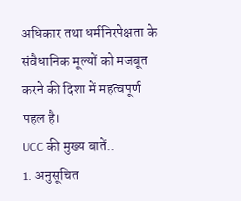अधिकार तथा धर्मनिरपेक्षता के संवैधानिक मूल्यों को मजबूत करने की दिशा में महत्वपूर्ण पहल है।
UCC की मुख्य बातें..
1. अनुसूचित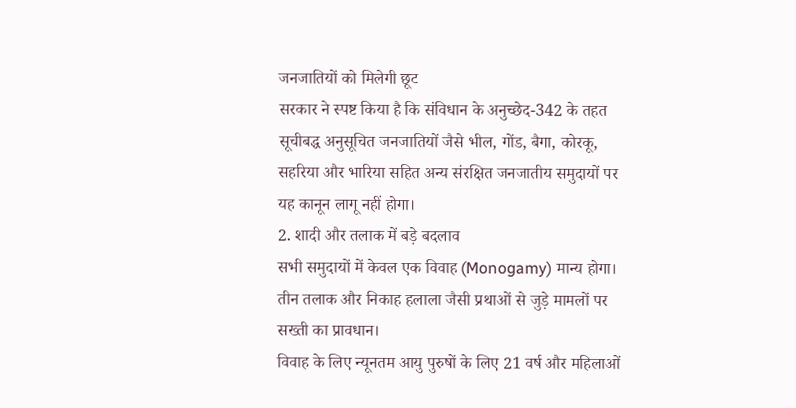जनजातियों को मिलेगी छूट
सरकार ने स्पष्ट किया है कि संविधान के अनुच्छेद-342 के तहत सूचीबद्ध अनुसूचित जनजातियों जैसे भील, गोंड, बैगा, कोरकू, सहरिया और भारिया सहित अन्य संरक्षित जनजातीय समुदायों पर यह कानून लागू नहीं होगा।
2. शादी और तलाक में बड़े बदलाव
सभी समुदायों में केवल एक विवाह (Monogamy) मान्य होगा।
तीन तलाक और निकाह हलाला जैसी प्रथाओं से जुड़े मामलों पर सख्ती का प्रावधान।
विवाह के लिए न्यूनतम आयु पुरुषों के लिए 21 वर्ष और महिलाओं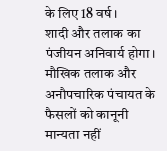के लिए 18 वर्ष।
शादी और तलाक का पंजीयन अनिवार्य होगा।
मौखिक तलाक और अनौपचारिक पंचायत के फैसलों को कानूनी मान्यता नहीं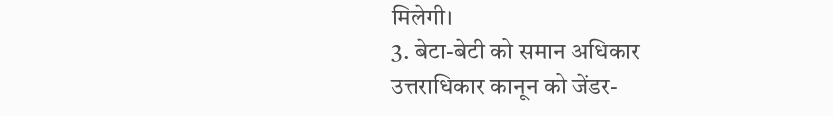मिलेगी।
3. बेटा-बेटी को समान अधिकार
उत्तराधिकार कानून को जेंडर-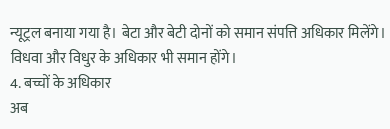न्यूट्रल बनाया गया है। बेटा और बेटी दोनों को समान संपत्ति अधिकार मिलेंगे। विधवा और विधुर के अधिकार भी समान होंगे।
4. बच्चों के अधिकार
अब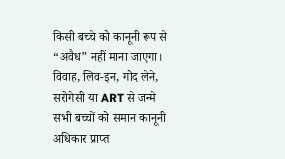किसी बच्चे को कानूनी रूप से “अवैध” नहीं माना जाएगा। विवाह, लिव-इन, गोद लेने, सरोगेसी या ART से जन्मे सभी बच्चों को समान कानूनी अधिकार प्राप्त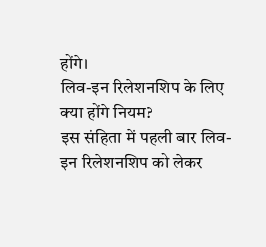होंगे।
लिव-इन रिलेशनशिप के लिए क्या होंगे नियम?
इस संहिता में पहली बार लिव-इन रिलेशनशिप को लेकर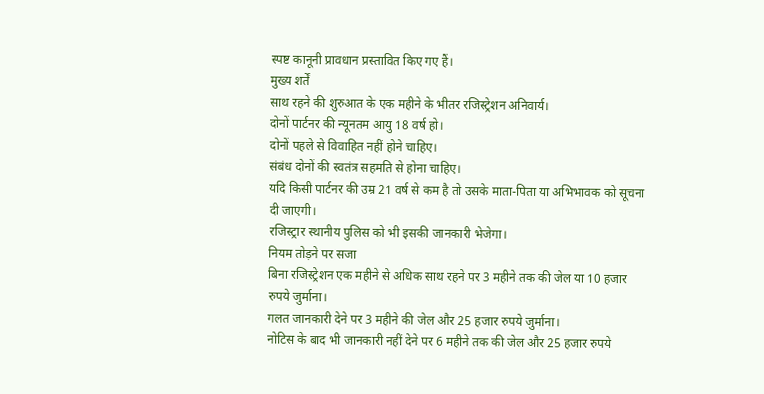स्पष्ट कानूनी प्रावधान प्रस्तावित किए गए हैं।
मुख्य शर्तें
साथ रहने की शुरुआत के एक महीने के भीतर रजिस्ट्रेशन अनिवार्य।
दोनों पार्टनर की न्यूनतम आयु 18 वर्ष हो।
दोनों पहले से विवाहित नहीं होने चाहिए।
संबंध दोनों की स्वतंत्र सहमति से होना चाहिए।
यदि किसी पार्टनर की उम्र 21 वर्ष से कम है तो उसके माता-पिता या अभिभावक को सूचना दी जाएगी।
रजिस्ट्रार स्थानीय पुलिस को भी इसकी जानकारी भेजेगा।
नियम तोड़ने पर सजा
बिना रजिस्ट्रेशन एक महीने से अधिक साथ रहने पर 3 महीने तक की जेल या 10 हजार रुपये जुर्माना।
गलत जानकारी देने पर 3 महीने की जेल और 25 हजार रुपये जुर्माना।
नोटिस के बाद भी जानकारी नहीं देने पर 6 महीने तक की जेल और 25 हजार रुपये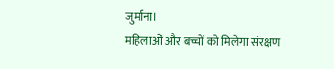जुर्माना।
महिलाओं और बच्चों को मिलेगा संरक्षण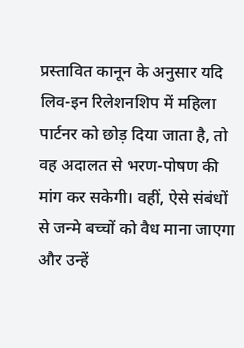प्रस्तावित कानून के अनुसार यदि लिव-इन रिलेशनशिप में महिला पार्टनर को छोड़ दिया जाता है, तो वह अदालत से भरण-पोषण की मांग कर सकेगी। वहीं, ऐसे संबंधों से जन्मे बच्चों को वैध माना जाएगा और उन्हें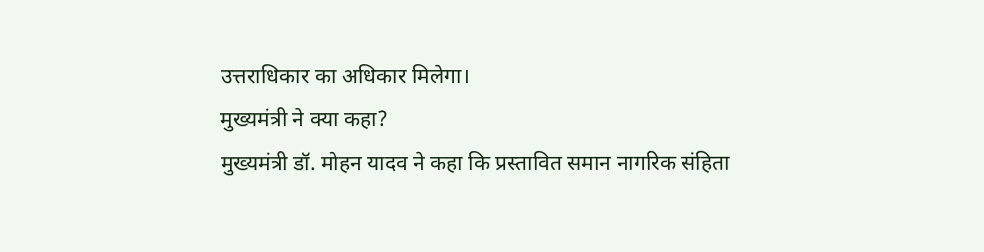उत्तराधिकार का अधिकार मिलेगा।
मुख्यमंत्री ने क्या कहा?
मुख्यमंत्री डॉ. मोहन यादव ने कहा कि प्रस्तावित समान नागरिक संहिता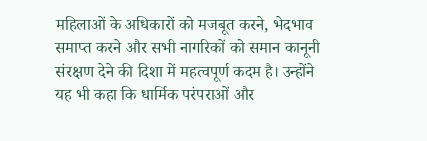महिलाओं के अधिकारों को मजबूत करने, भेदभाव समाप्त करने और सभी नागरिकों को समान कानूनी संरक्षण देने की दिशा में महत्वपूर्ण कदम है। उन्होंने यह भी कहा कि धार्मिक परंपराओं और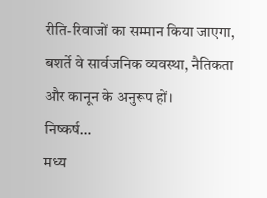रीति-रिवाजों का सम्मान किया जाएगा, बशर्ते वे सार्वजनिक व्यवस्था, नैतिकता और कानून के अनुरूप हों।
निष्कर्ष…
मध्य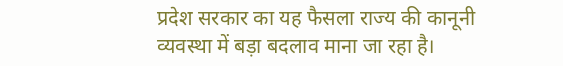प्रदेश सरकार का यह फैसला राज्य की कानूनी व्यवस्था में बड़ा बदलाव माना जा रहा है।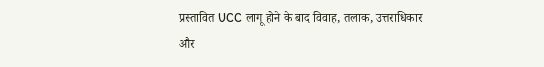प्रस्तावित UCC लागू होने के बाद विवाह, तलाक, उत्तराधिकार और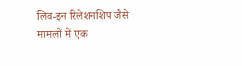लिव-इन रिलेशनशिप जैसे मामलों में एक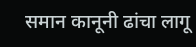समान कानूनी ढांचा लागू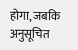होगा, जबकि अनुसूचित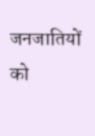जनजातियों को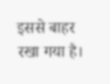इससे बाहर रखा गया है।